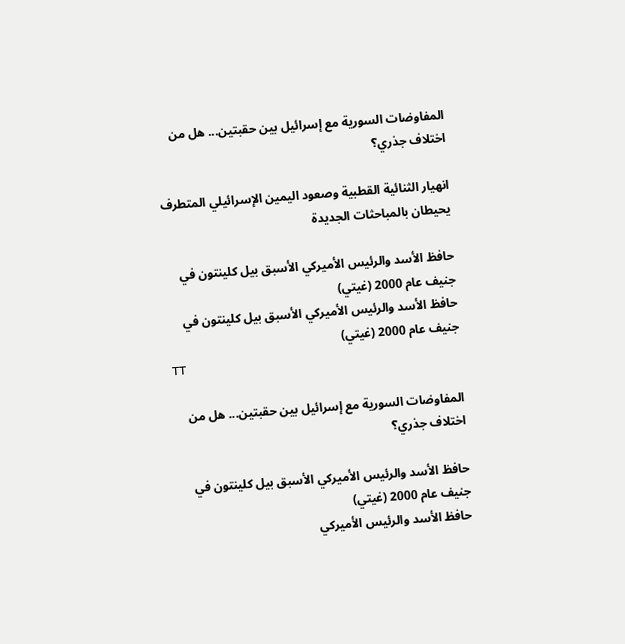المفاوضات السورية مع إسرائيل بين حقبتين... هل من اختلاف جذري؟

انهيار الثنائية القطبية وصعود اليمين الإسرائيلي المتطرف يحيطان بالمباحثات الجديدة

حافظ الأسد والرئيس الأميركي الأسبق بيل كلينتون في جنيف عام 2000 (غيتي)
حافظ الأسد والرئيس الأميركي الأسبق بيل كلينتون في جنيف عام 2000 (غيتي)
TT

المفاوضات السورية مع إسرائيل بين حقبتين... هل من اختلاف جذري؟

حافظ الأسد والرئيس الأميركي الأسبق بيل كلينتون في جنيف عام 2000 (غيتي)
حافظ الأسد والرئيس الأميركي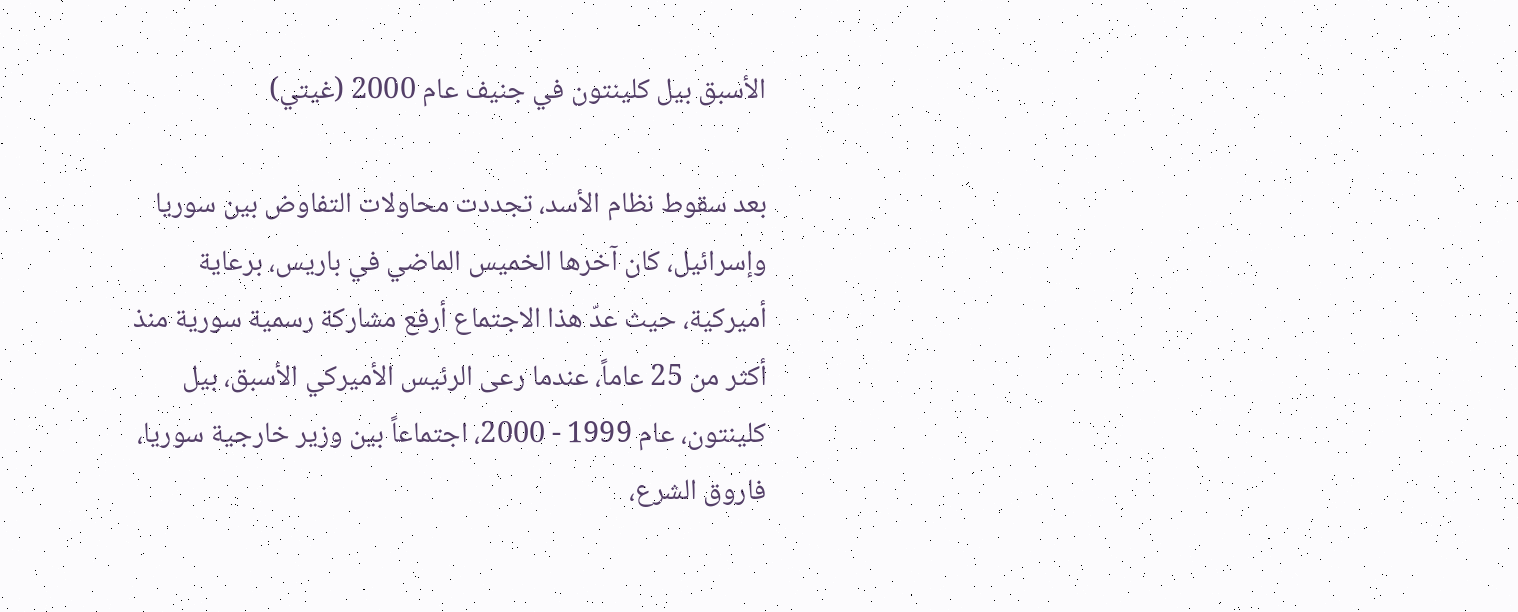الأسبق بيل كلينتون في جنيف عام 2000 (غيتي)

بعد سقوط نظام الأسد، تجددت محاولات التفاوض بين سوريا وإسرائيل، كان آخرها الخميس الماضي في باريس، برعاية أميركية، حيث عدّ هذا الاجتماع أرفع مشاركة رسمية سورية منذ أكثر من 25 عاماً، عندما رعى الرئيس الأميركي الأسبق، بيل كلينتون، عام 1999 - 2000، اجتماعاً بين وزير خارجية سوريا، فاروق الشرع،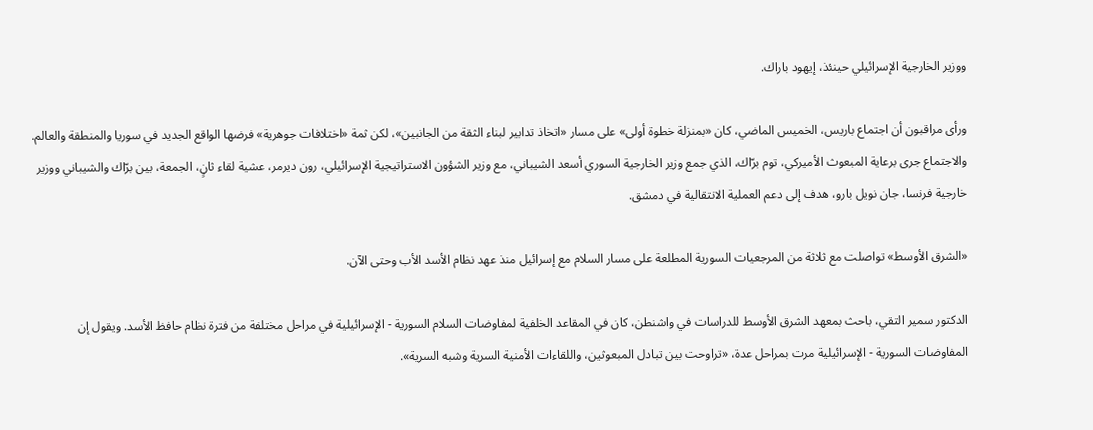ووزير الخارجية الإسرائيلي حينئذ، إيهود باراك.

ورأى مراقبون أن اجتماع باريس، الخميس الماضي، كان «بمنزلة خطوة أولى» على مسار «اتخاذ تدابير لبناء الثقة من الجانبين»، لكن ثمة «اختلافات جوهرية» فرضها الواقع الجديد في سوريا والمنطقة والعالم. والاجتماع جرى برعاية المبعوث الأميركي، توم برّاك، الذي جمع وزير الخارجية السوري أسعد الشيباني، مع وزير الشؤون الاستراتيجية الإسرائيلي، رون ديرمر، عشية لقاء ثانٍ، الجمعة، بين برّاك والشيباني ووزير خارجية فرنسا، جان نويل بارو، هدف إلى دعم العملية الانتقالية في دمشق.

«الشرق الأوسط» تواصلت مع ثلاثة من المرجعيات السورية المطلعة على مسار السلام مع إسرائيل منذ عهد نظام الأسد الأب وحتى الآن.

الدكتور سمير التقي، باحث بمعهد الشرق الأوسط للدراسات في واشنطن، كان في المقاعد الخلفية لمفاوضات السلام السورية - الإسرائيلية في مراحل مختلفة من فترة نظام حافظ الأسد. ويقول إن المفاوضات السورية - الإسرائيلية مرت بمراحل عدة، «تراوحت بين تبادل المبعوثين، واللقاءات الأمنية السرية وشبه السرية».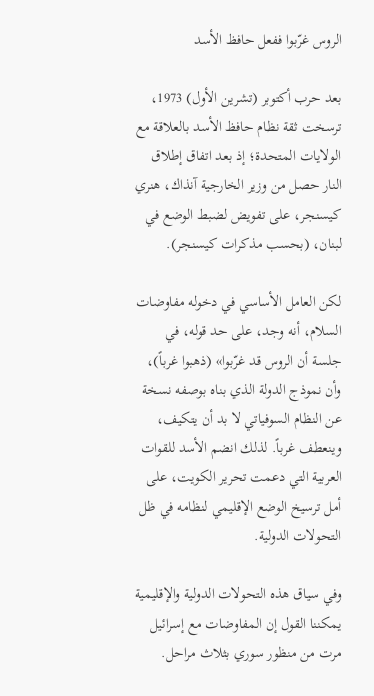الروس غرّبوا ففعل حافظ الأسد

بعد حرب أكتوبر (تشرين الأول) 1973، ترسخت ثقة نظام حافظ الأسد بالعلاقة مع الولايات المتحدة؛ إذ بعد اتفاق إطلاق النار حصل من وزير الخارجية آنذاك، هنري كيسنجر، على تفويض لضبط الوضع في لبنان، (بحسب مذكرات كيسنجر).

لكن العامل الأساسي في دخوله مفاوضات السلام، أنه وجد، على حد قوله، في جلسة أن الروس قد غرّبوا» (ذهبوا غرباً)، وأن نموذج الدولة الذي بناه بوصفه نسخة عن النظام السوفياتي لا بد أن يتكيف، وينعطف غرباً. لذلك انضم الأسد للقوات العربية التي دعمت تحرير الكويت، على أمل ترسيخ الوضع الإقليمي لنظامه في ظل التحولات الدولية.

وفي سياق هذه التحولات الدولية والإقليمية يمكننا القول إن المفاوضات مع إسرائيل مرت من منظور سوري بثلاث مراحل.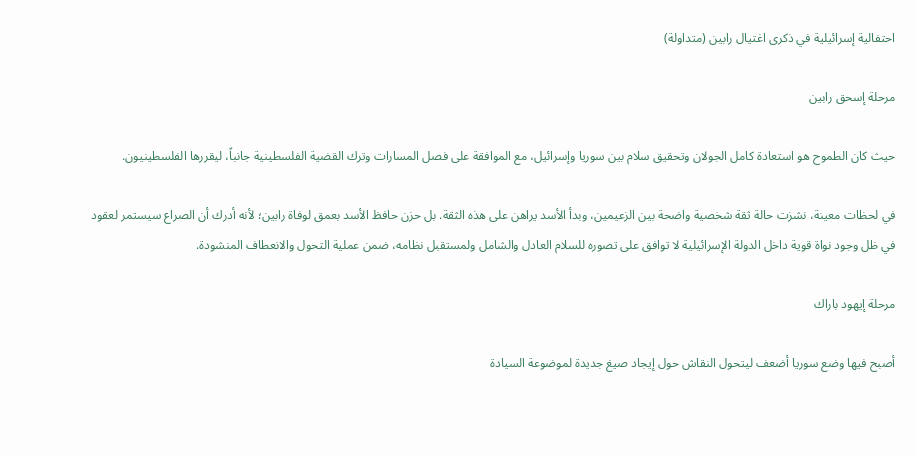احتفالية إسرائيلية في ذكرى اغتيال رابين (متداولة)

مرحلة إسحق رابين

حيث كان الطموح هو استعادة كامل الجولان وتحقيق سلام بين سوريا وإسرائيل، مع الموافقة على فصل المسارات وترك القضية الفلسطينية جانباً، ليقررها الفلسطينيون.

في لحظات معينة، نشزت حالة ثقة شخصية واضحة بين الزعيمين، وبدأ الأسد يراهن على هذه الثقة. بل حزن حافظ الأسد بعمق لوفاة رابين؛ لأنه أدرك أن الصراع سيستمر لعقود في ظل وجود نواة قوية داخل الدولة الإسرائيلية لا توافق على تصوره للسلام العادل والشامل ولمستقبل نظامه، ضمن عملية التحول والانعطاف المنشودة.

مرحلة إيهود باراك

أصبح فيها وضع سوريا أضعف ليتحول النقاش حول إيجاد صيغ جديدة لموضوعة السيادة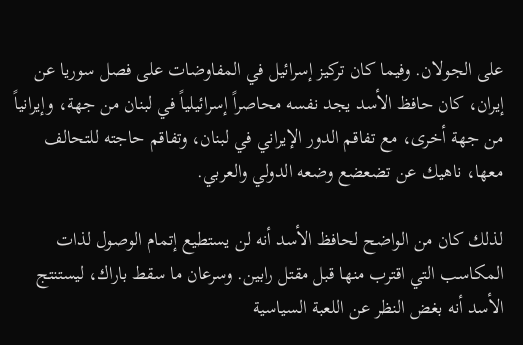على الجولان. وفيما كان تركيز إسرائيل في المفاوضات على فصل سوريا عن إيران، كان حافظ الأسد يجد نفسه محاصراً إسرائيلياً في لبنان من جهة، وإيرانياً من جهة أخرى، مع تفاقم الدور الإيراني في لبنان، وتفاقم حاجته للتحالف معها، ناهيك عن تضعضع وضعه الدولي والعربي.

لذلك كان من الواضح لحافظ الأسد أنه لن يستطيع إتمام الوصول لذات المكاسب التي اقترب منها قبل مقتل رابين. وسرعان ما سقط باراك، ليستنتج الأسد أنه بغض النظر عن اللعبة السياسية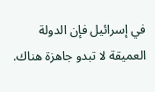في إسرائيل فإن الدولة العميقة لا تبدو جاهزة هناك.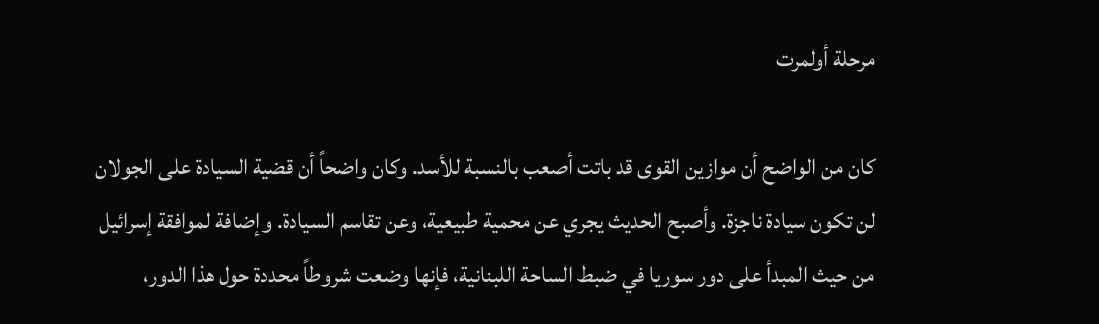مرحلة أولمرت

كان من الواضح أن موازين القوى قد باتت أصعب بالنسبة للأسد. وكان واضحاً أن قضية السيادة على الجولان لن تكون سيادة ناجزة. وأصبح الحديث يجري عن محمية طبيعية، وعن تقاسم السيادة. وإضافة لموافقة إسرائيل من حيث المبدأ على دور سوريا في ضبط الساحة اللبنانية، فإنها وضعت شروطاً محددة حول هذا الدور،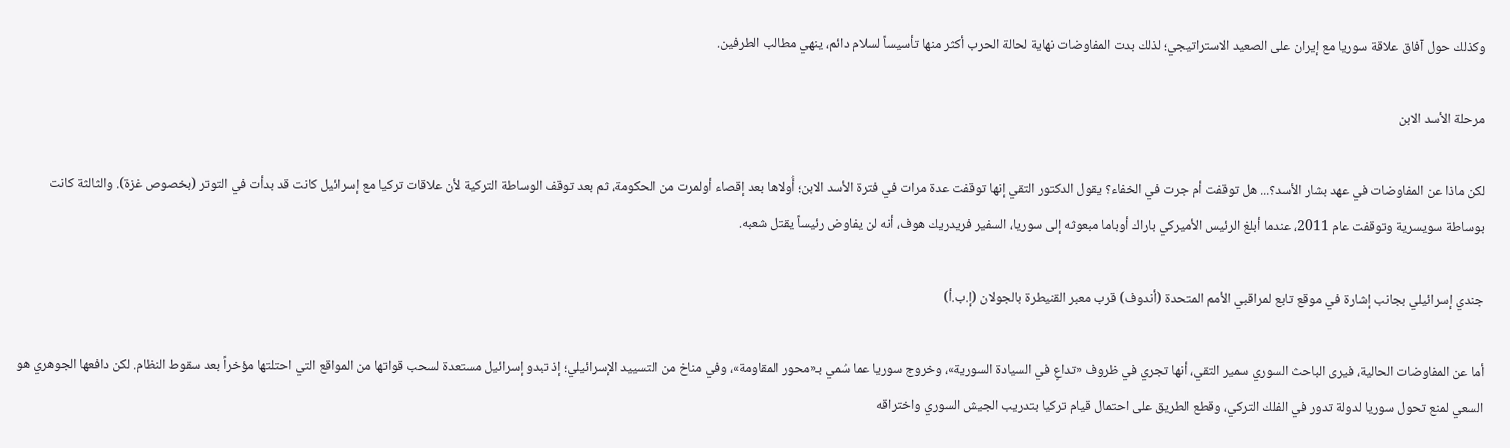وكذلك حول آفاق علاقة سوريا مع إيران على الصعيد الاستراتيجي؛ لذلك بدت المفاوضات نهاية لحالة الحرب أكثر منها تأسيساً لسلام دائم، ينهي مطالب الطرفين.

مرحلة الأسد الابن

لكن ماذا عن المفاوضات في عهد بشار الأسد؟... هل توقفت أم جرت في الخفاء؟ يقول الدكتور التقي إنها توقفت عدة مرات في فترة الأسد الابن؛ أُولاها بعد إقصاء أولمرت من الحكومة، ثم بعد توقف الوساطة التركية لأن علاقات تركيا مع إسرائيل كانت قد بدأت في التوتر (بخصوص غزة). والثالثة كانت بوساطة سويسرية وتوقفت عام 2011، عندما أبلغ الرئيس الأميركي باراك أوباما مبعوثه إلى سوريا، السفير فريدريك هوف، أنه لن يفاوض رئيساً يقتل شعبه.

جندي إسرائيلي بجانب إشارة في موقع تابع لمراقبي الأمم المتحدة (أندوف) قرب معبر القنيطرة بالجولان (إ.ب.أ)

أما عن المفاوضات الحالية، فيرى الباحث السوري سمير التقي، أنها تجري في ظروف «تداعٍ في السيادة السورية»، وخروج سوريا عما سُمي بـ«محور المقاومة»، وفي مناخ من التسييد الإسرائيلي؛ إذ تبدو إسرائيل مستعدة لسحب قواتها من المواقع التي احتلتها مؤخراً بعد سقوط النظام. لكن دافعها الجوهري هو السعي لمنع تحول سوريا لدولة تدور في الفلك التركي، وقطع الطريق على احتمال قيام تركيا بتدريب الجيش السوري واختراقه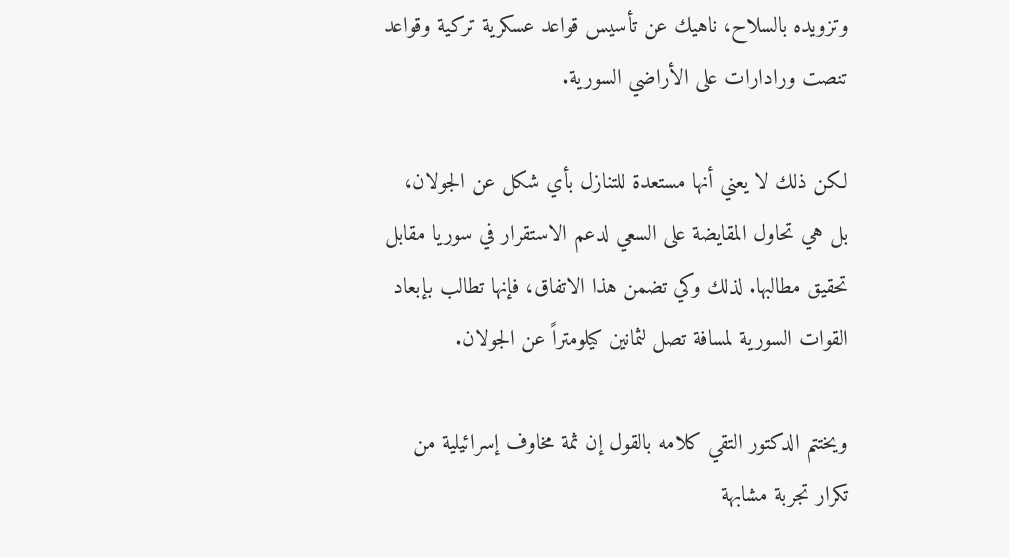وتزويده بالسلاح، ناهيك عن تأسيس قواعد عسكرية تركية وقواعد تنصت ورادارات على الأراضي السورية.

لكن ذلك لا يعني أنها مستعدة للتنازل بأي شكل عن الجولان، بل هي تحاول المقايضة على السعي لدعم الاستقرار في سوريا مقابل تحقيق مطالبها. لذلك وكي تضمن هذا الاتفاق، فإنها تطالب بإبعاد القوات السورية لمسافة تصل لثمانين كيلومتراً عن الجولان.

ويختتم الدكتور التقي كلامه بالقول إن ثمة مخاوف إسرائيلية من تكرار تجربة مشابهة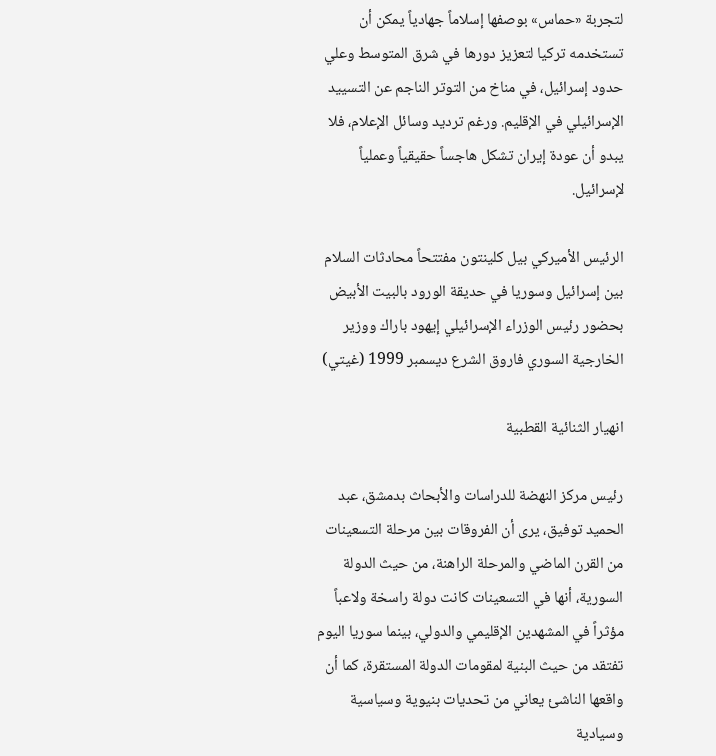لتجربة «حماس» بوصفها إسلاماً جهادياً يمكن أن تستخدمه تركيا لتعزيز دورها في شرق المتوسط وعلي حدود إسرائيل، في مناخ من التوتر الناجم عن التسييد الإسرائيلي في الإقليم. ورغم ترديد وسائل الإعلام، فلا يبدو أن عودة إيران تشكل هاجساً حقيقياً وعملياً لإسرائيل.

الرئيس الأميركي بيل كلينتون مفتتحاً محادثات السلام بين إسرائيل وسوريا في حديقة الورود بالبيت الأبيض بحضور رئيس الوزراء الإسرائيلي إيهود باراك ووزير الخارجية السوري فاروق الشرع ديسمبر 1999 (غيتي)

انهيار الثنائية القطبية

رئيس مركز النهضة للدراسات والأبحاث بدمشق، عبد الحميد توفيق، يرى أن الفروقات بين مرحلة التسعينات من القرن الماضي والمرحلة الراهنة، من حيث الدولة السورية، أنها في التسعينات كانت دولة راسخة ولاعباً مؤثراً في المشهدين الإقليمي والدولي، بينما سوريا اليوم تفتقد من حيث البنية لمقومات الدولة المستقرة، كما أن واقعها الناشئ يعاني من تحديات بنيوية وسياسية وسيادية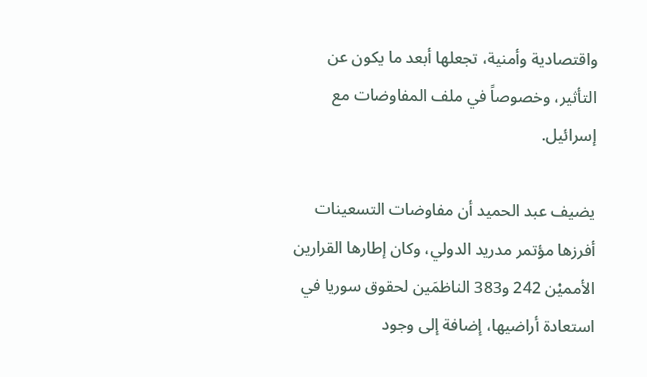واقتصادية وأمنية، تجعلها أبعد ما يكون عن التأثير، وخصوصاً في ملف المفاوضات مع إسرائيل.

يضيف عبد الحميد أن مفاوضات التسعينات أفرزها مؤتمر مدريد الدولي، وكان إطارها القرارين الأمميْن 242 و383 الناظمَين لحقوق سوريا في استعادة أراضيها، إضافة إلى وجود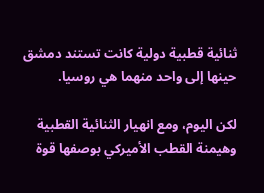ثنائية قطبية دولية كانت تستند دمشق حينها إلى واحد منهما هي روسيا.

لكن اليوم، ومع انهيار الثنائية القطبية وهيمنة القطب الأميركي بوصفها قوة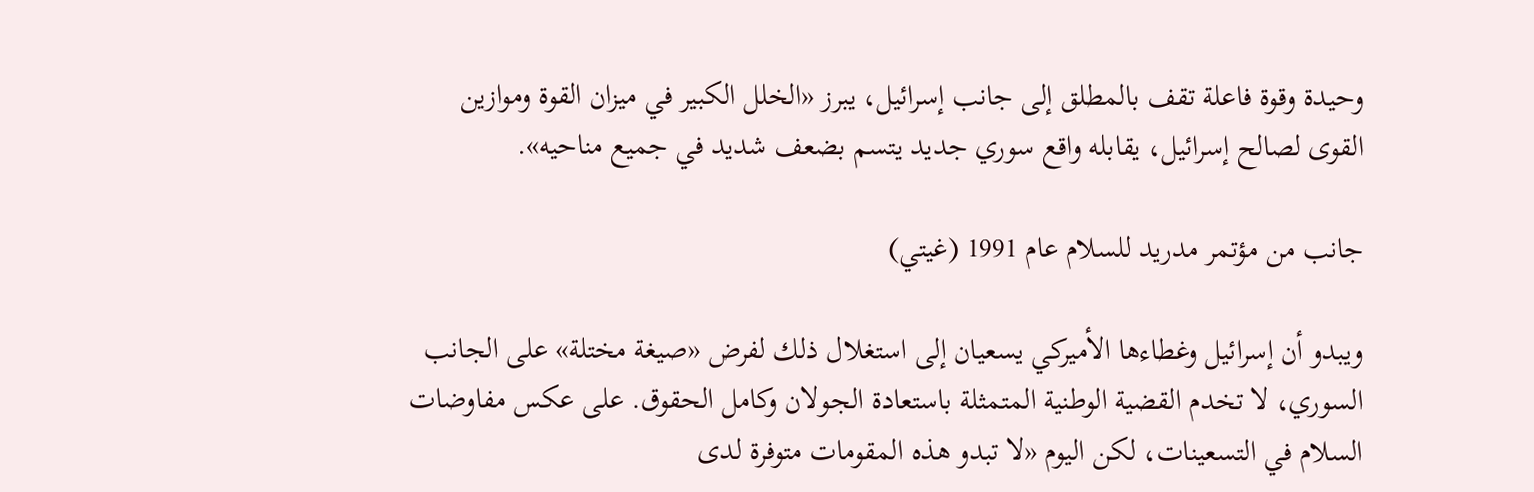وحيدة وقوة فاعلة تقف بالمطلق إلى جانب إسرائيل، يبرز «الخلل الكبير في ميزان القوة وموازين القوى لصالح إسرائيل، يقابله واقع سوري جديد يتسم بضعف شديد في جميع مناحيه».

جانب من مؤتمر مدريد للسلام عام 1991 (غيتي)

ويبدو أن إسرائيل وغطاءها الأميركي يسعيان إلى استغلال ذلك لفرض «صيغة مختلة» على الجانب السوري، لا تخدم القضية الوطنية المتمثلة باستعادة الجولان وكامل الحقوق. على عكس مفاوضات السلام في التسعينات، لكن اليوم «لا تبدو هذه المقومات متوفرة لدى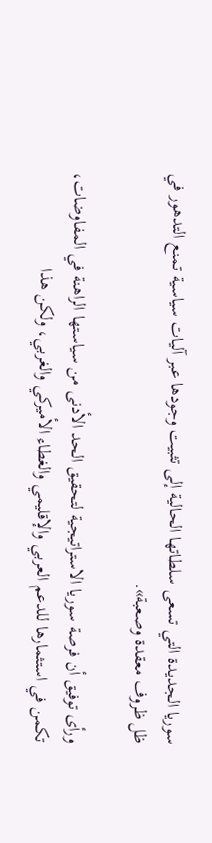سوريا الجديدة التي تسعى سلطاتها الحالية إلى تثبيت وجودها عبر آليات سياسية تمنع التدهور في ظل ظروف معقدة وصعبة».

ورأى توفيق أن فرصة سوريا الاستراتيجية لتحقيق الحد الأدنى من سياستها الراهنة في المفاوضات، تكمن في استثمارها للدعم العربي والإقليمي والغطاء الأميركي والغربي، ولكن هذا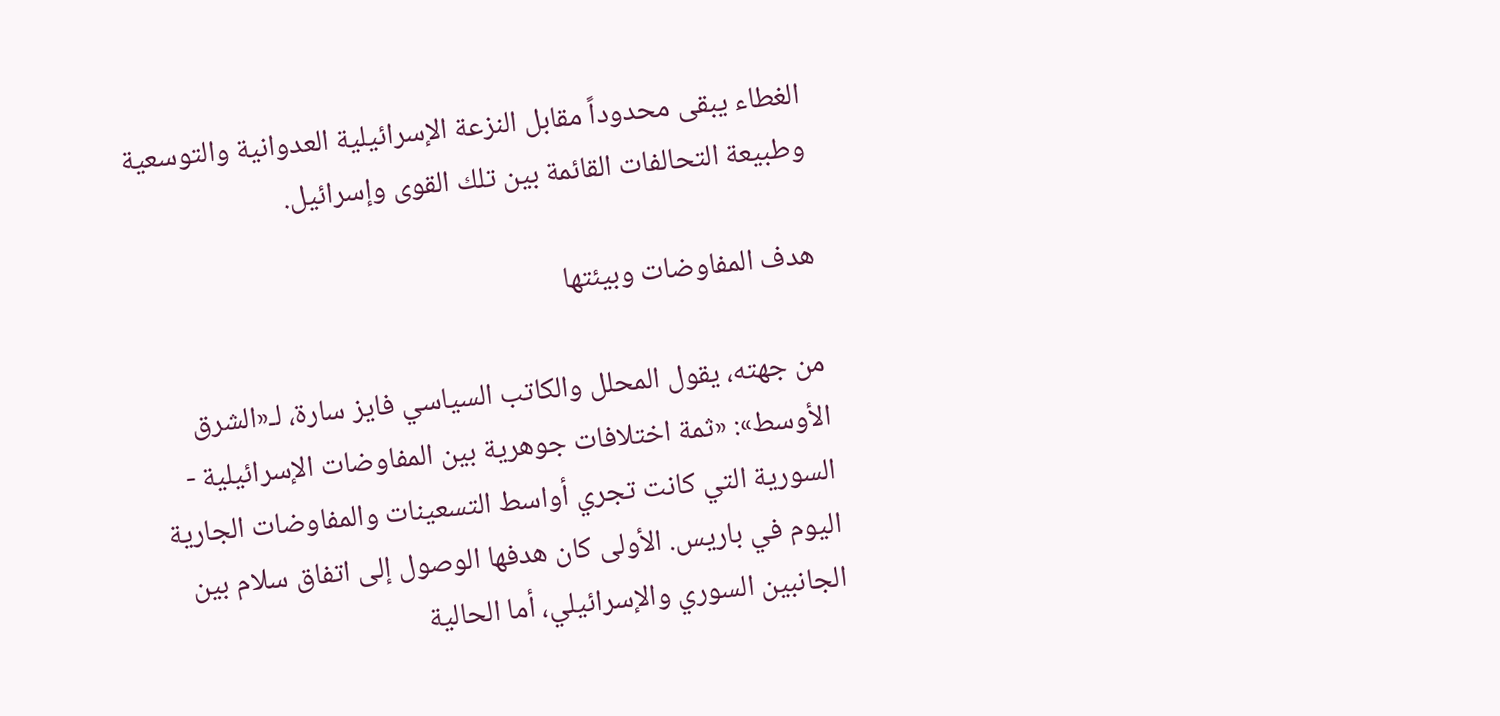الغطاء يبقى محدوداً مقابل النزعة الإسرائيلية العدوانية والتوسعية وطبيعة التحالفات القائمة بين تلك القوى وإسرائيل.

هدف المفاوضات وبيئتها

من جهته، يقول المحلل والكاتب السياسي فايز سارة، لـ«الشرق الأوسط»: «ثمة اختلافات جوهرية بين المفاوضات الإسرائيلية - السورية التي كانت تجري أواسط التسعينات والمفاوضات الجارية اليوم في باريس. الأولى كان هدفها الوصول إلى اتفاق سلام بين الجانبين السوري والإسرائيلي، أما الحالية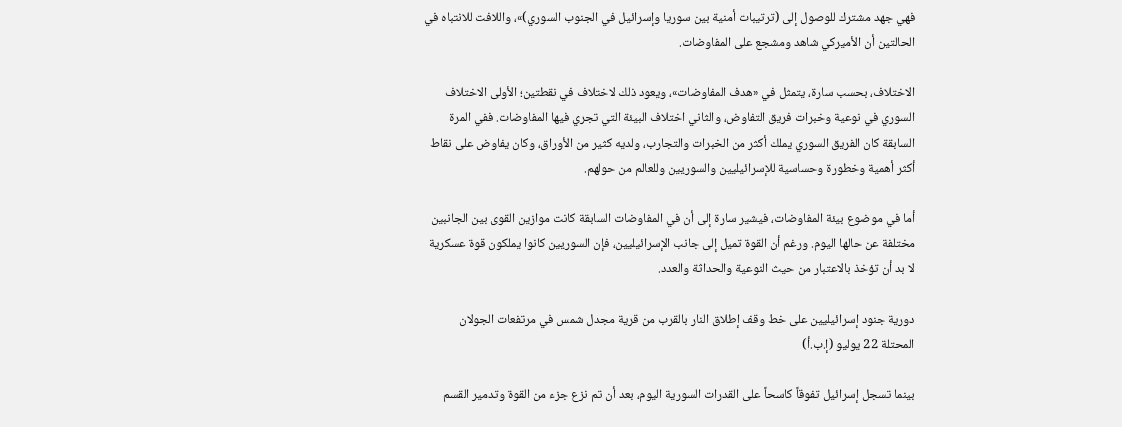فهي جهد مشترك للوصول إلى (ترتيبات أمنية بين سوريا وإسرائيل في الجنوب السوري)»، واللافت للانتباه في الحالتين أن الأميركي شاهد ومشجع على المفاوضات.

الاختلاف، بحسب سارة، يتمثل في «هدف المفاوضات»، ويعود ذلك لاختلاف في نقطتين؛ الأولى الاختلاف السوري في نوعية وخبرات فريق التفاوض، والثاني اختلاف البيئة التي تجري فيها المفاوضات. ففي المرة السابقة كان الفريق السوري يملك أكثر من الخبرات والتجارب، ولديه كثير من الأوراق، وكان يفاوض على نقاط أكثر أهمية وخطورة وحساسية للإسرائيليين والسوريين وللعالم من حولهم.

أما في موضوع بيئة المفاوضات، فيشير سارة إلى أن في المفاوضات السابقة كانت موازين القوى بين الجانبين مختلفة عن حالها اليوم. ورغم أن القوة تميل إلى جانب الإسرائيليين، فإن السوريين كانوا يملكون قوة عسكرية لا بد أن تؤخذ بالاعتبار من حيث النوعية والحداثة والعدد.

دورية جنود إسرائيليين على خط وقف إطلاق النار بالقرب من قرية مجدل شمس في مرتفعات الجولان المحتلة 22 يوليو (إ.ب.أ)

بينما تسجل إسرائيل تفوقاً كاسحاً على القدرات السورية اليوم، بعد أن تم نزع جزء من القوة وتدمير القسم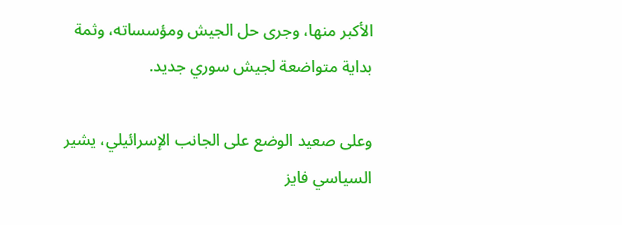الأكبر منها، وجرى حل الجيش ومؤسساته، وثمة بداية متواضعة لجيش سوري جديد.

وعلى صعيد الوضع على الجانب الإسرائيلي، يشير السياسي فايز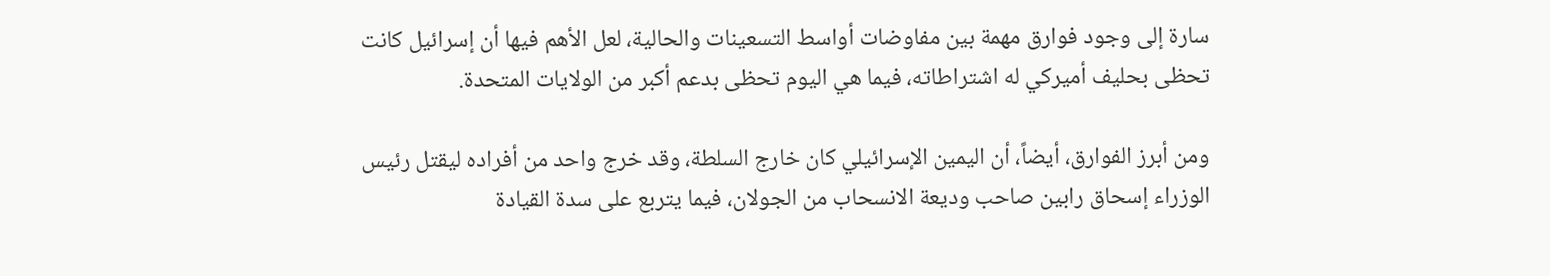سارة إلى وجود فوارق مهمة بين مفاوضات أواسط التسعينات والحالية، لعل الأهم فيها أن إسرائيل كانت تحظى بحليف أميركي له اشتراطاته، فيما هي اليوم تحظى بدعم أكبر من الولايات المتحدة.

ومن أبرز الفوارق، أيضاً، أن اليمين الإسرائيلي كان خارج السلطة، وقد خرج واحد من أفراده ليقتل رئيس الوزراء إسحاق رابين صاحب وديعة الانسحاب من الجولان، فيما يتربع على سدة القيادة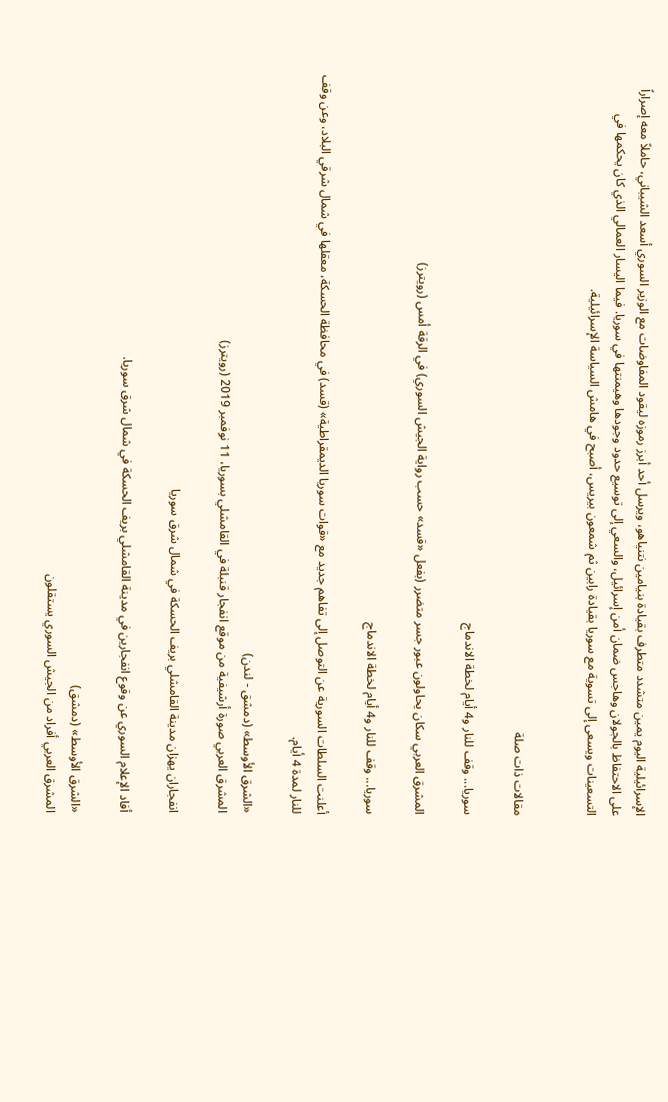الإسرائيلية اليوم يمين متشدد متطرف بقيادة بنيامين نتنياهو، ويرسل أحد أبرز رموزه ليقود المفاوضات مع الوزير السوري أسعد الشيباني، حاملاً معه إصراراً على الاحتفاظ بالجولان وهاجس ضمان أمن إسرائيل، والسعي إلى توسيع حدود وجودها وهيمنتها في سوريا. فيما اليسار العمالي الذي كان يحكمها في التسعينات ويسعى إلى تسوية مع سوريا بقيادة رابين ثم شمعون بيريس، أصبح في هامش السياسة الإسرائيلية.


مقالات ذات صلة

سوريا... وقف للنار و4 أيام لخطة الاندماج

المشرق العربي سكان يحاولون عبور جسر متضرر (بفعل «قسد» حسب رواية الجيش السوري) في الرقة أمس (رويترز)

سوريا... وقف للنار و4 أيام لخطة الاندماج

أعلنت السلطات السورية عن التوصل إلى تفاهم جديد مع «قوات سوريا الديمقراطية» (قسد) في محافظة الحسكة، معقلها في شمال شرقي البلاد، وعن وقف للنار لمدة 4 أيام.

«الشرق الأوسط» (دمشق - لندن)
المشرق العربي صورة أرشيفية من موقع انفجار قنبلة في القامشلي بسوريا، 11 نوفمبر 2019 (رويترز)

انفجاران يهزان مدينة القامشلي بريف الحسكة في شمال شرق سوريا

أفاد الإعلام السوري عن وقوع انفجارين في مدينة القامشلي بريف الحسكة في شمال شرق سوريا.

«الشرق الأوسط» (دمشق)
المشرق العربي أفراد من الجيش السوري يستقلون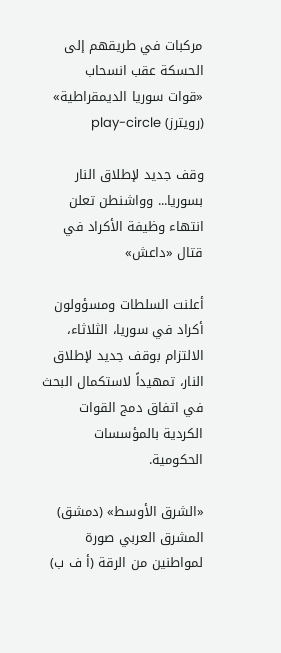مركبات في طريقهم إلى الحسكة عقب انسحاب  «قوات سوريا الديمقراطية» (رويترز) play-circle

وقف جديد لإطلاق النار بسوريا... وواشنطن تعلن انتهاء وظيفة الأكراد في قتال «داعش»

أعلنت السلطات ومسؤولون أكراد في سوريا، الثلاثاء، الالتزام بوقف جديد لإطلاق النار، تمهيداً لاستكمال البحث في اتفاق دمج القوات الكردية بالمؤسسات الحكومية.

«الشرق الأوسط» (دمشق)
المشرق العربي صورة لمواطنين من الرقة (أ ف ب)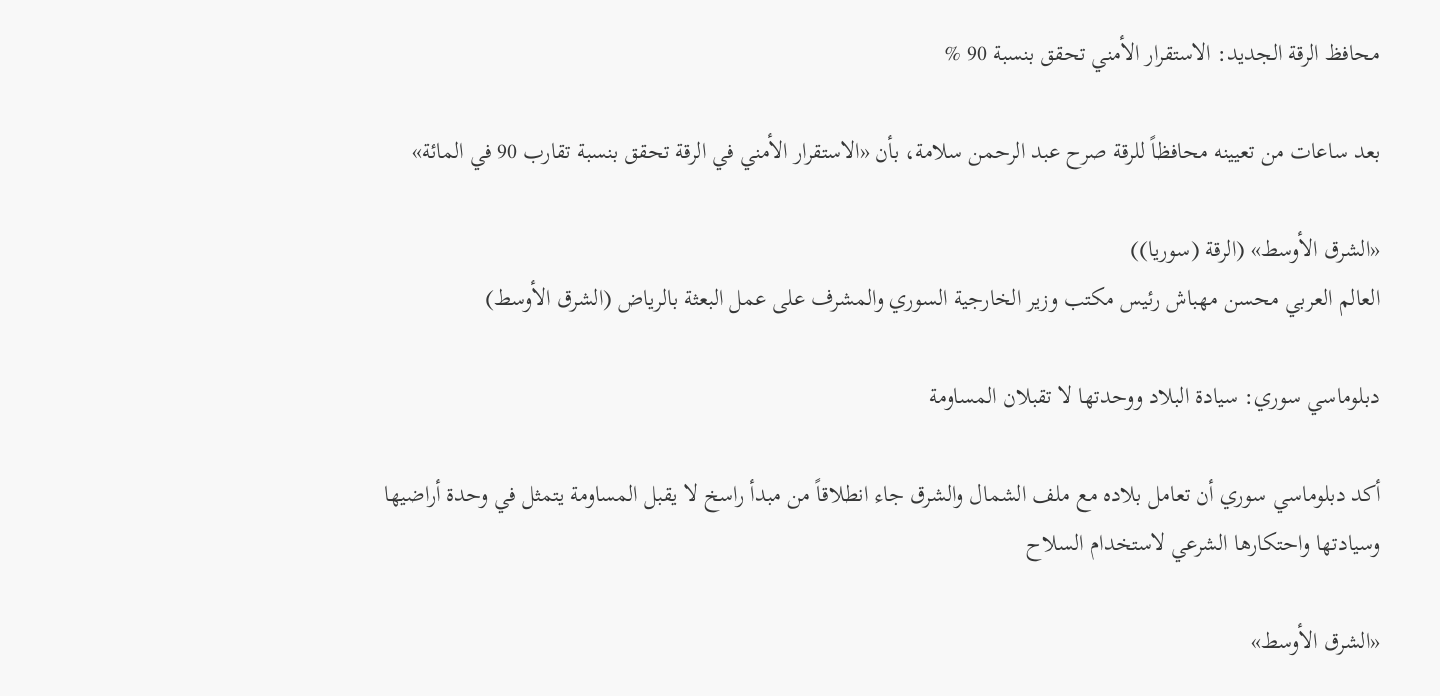محافظ الرقة الجديد: الاستقرار الأمني تحقق بنسبة 90 %

بعد ساعات من تعيينه محافظاً للرقة صرح عبد الرحمن سلامة، بأن «الاستقرار الأمني في الرقة تحقق بنسبة تقارب 90 في المائة»

«الشرق الأوسط» (الرقة (سوريا))
العالم العربي محسن مهباش رئيس مكتب وزير الخارجية السوري والمشرف على عمل البعثة بالرياض (الشرق الأوسط)

دبلوماسي سوري: سيادة البلاد ووحدتها لا تقبلان المساومة

أكد دبلوماسي سوري أن تعامل بلاده مع ملف الشمال والشرق جاء انطلاقاً من مبدأ راسخ لا يقبل المساومة يتمثل في وحدة أراضيها وسيادتها واحتكارها الشرعي لاستخدام السلاح

«الشرق الأوسط»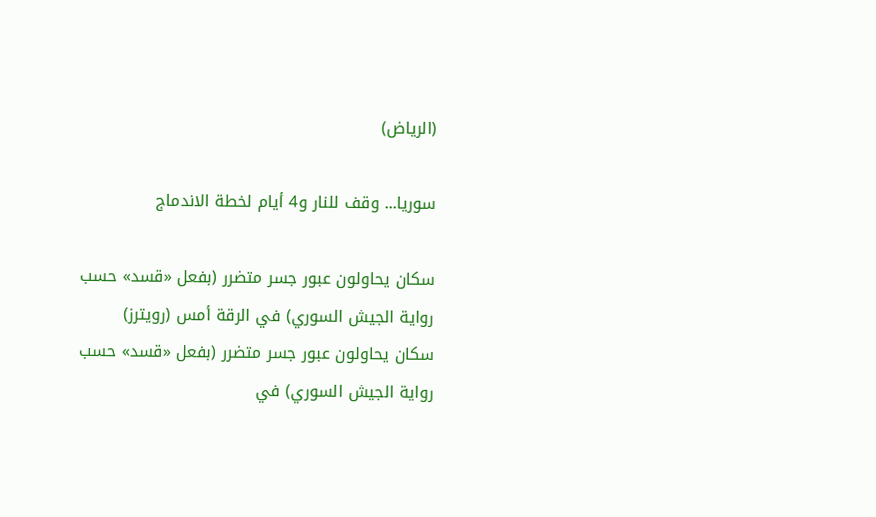(الرياض)

سوريا... وقف للنار و4 أيام لخطة الاندماج

سكان يحاولون عبور جسر متضرر (بفعل «قسد» حسب رواية الجيش السوري) في الرقة أمس (رويترز)
سكان يحاولون عبور جسر متضرر (بفعل «قسد» حسب رواية الجيش السوري) في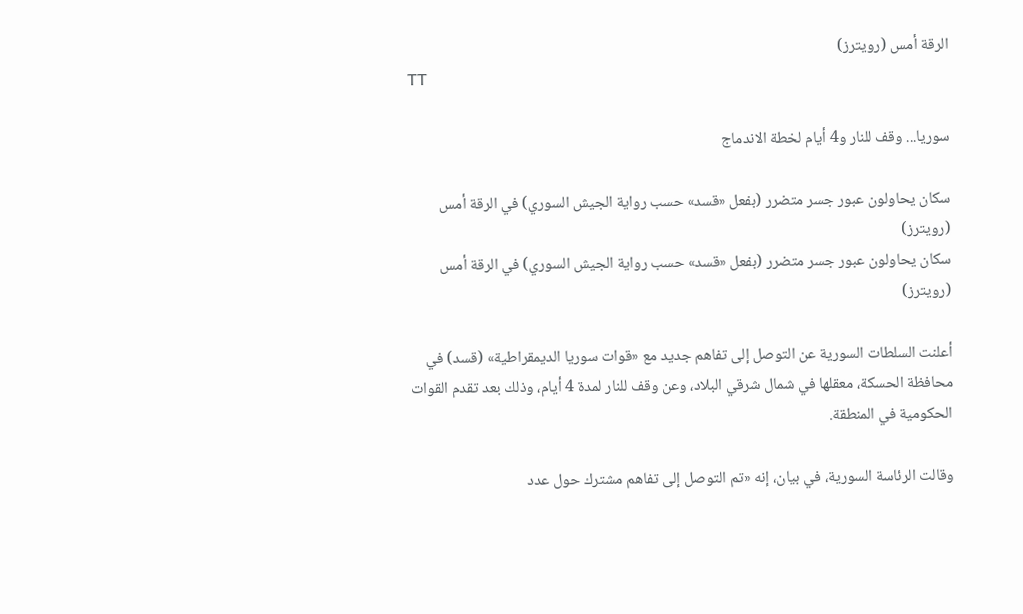الرقة أمس (رويترز)
TT

سوريا... وقف للنار و4 أيام لخطة الاندماج

سكان يحاولون عبور جسر متضرر (بفعل «قسد» حسب رواية الجيش السوري) في الرقة أمس (رويترز)
سكان يحاولون عبور جسر متضرر (بفعل «قسد» حسب رواية الجيش السوري) في الرقة أمس (رويترز)

أعلنت السلطات السورية عن التوصل إلى تفاهم جديد مع «قوات سوريا الديمقراطية» (قسد) في محافظة الحسكة، معقلها في شمال شرقي البلاد، وعن وقف للنار لمدة 4 أيام، وذلك بعد تقدم القوات الحكومية في المنطقة.

وقالت الرئاسة السورية، في بيان، إنه «تم التوصل إلى تفاهم مشترك حول عدد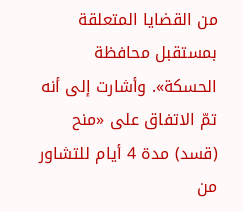من القضايا المتعلقة بمستقبل محافظة الحسكة». وأشارت إلى أنه تمّ الاتفاق على «منح (قسد) مدة 4 أيام للتشاور من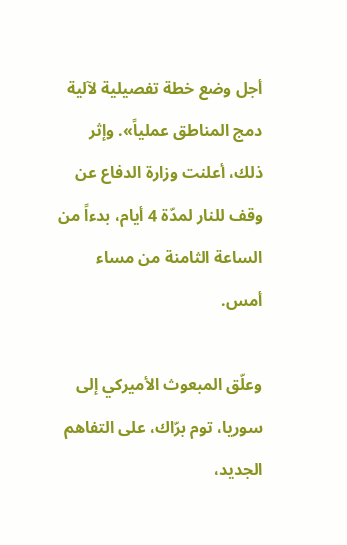أجل وضع خطة تفصيلية لآلية دمج المناطق عملياً». وإثر ذلك، أعلنت وزارة الدفاع عن وقف للنار لمدّة 4 أيام، بدءاً من الساعة الثامنة من مساء أمس.

وعلّق المبعوث الأميركي إلى سوريا، توم برّاك، على التفاهم الجديد،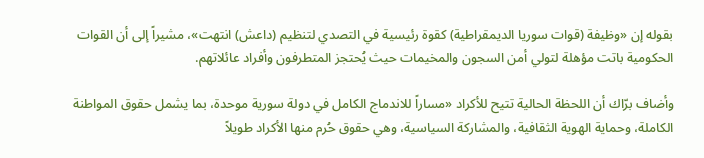بقوله إن «وظيفة (قوات سوريا الديمقراطية) كقوة رئيسية في التصدي لتنظيم (داعش) انتهت»، مشيراً إلى أن القوات الحكومية باتت مؤهلة لتولي أمن السجون والمخيمات حيث يُحتجز المتطرفون وأفراد عائلاتهم.

وأضاف برّاك أن اللحظة الحالية تتيح للأكراد «مساراً للاندماج الكامل في دولة سورية موحدة، بما يشمل حقوق المواطنة الكاملة، وحماية الهوية الثقافية، والمشاركة السياسية، وهي حقوق حُرم منها الأكراد طويلاً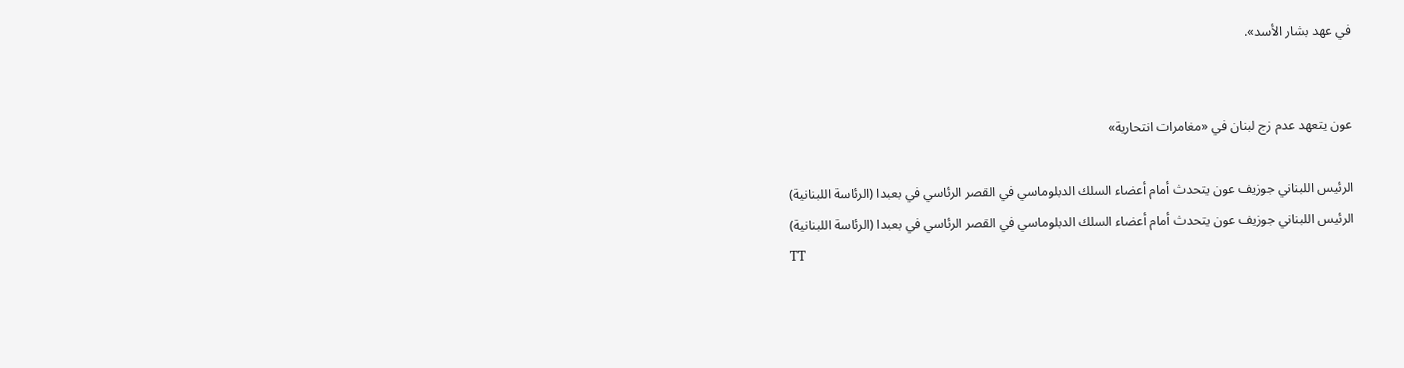في عهد بشار الأسد».


عون يتعهد عدم زج لبنان في «مغامرات انتحارية»

الرئيس اللبناني جوزيف عون يتحدث أمام أعضاء السلك الدبلوماسي في القصر الرئاسي في بعبدا (الرئاسة اللبنانية)
الرئيس اللبناني جوزيف عون يتحدث أمام أعضاء السلك الدبلوماسي في القصر الرئاسي في بعبدا (الرئاسة اللبنانية)
TT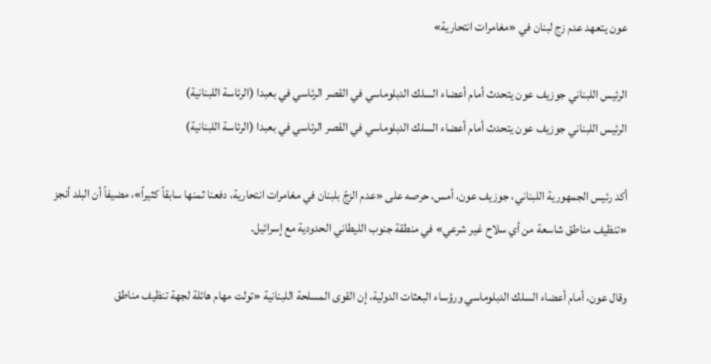عون يتعهد عدم زج لبنان في «مغامرات انتحارية»

الرئيس اللبناني جوزيف عون يتحدث أمام أعضاء السلك الدبلوماسي في القصر الرئاسي في بعبدا (الرئاسة اللبنانية)
الرئيس اللبناني جوزيف عون يتحدث أمام أعضاء السلك الدبلوماسي في القصر الرئاسي في بعبدا (الرئاسة اللبنانية)

أكد رئيس الجمهورية اللبناني، جوزيف عون، أمس، حرصه على «عدم الزجّ بلبنان في مغامرات انتحارية، دفعنا ثمنها سابقاً كثيراً»، مضيفاً أن البلد أنجز «تنظيف مناطق شاسعة من أي سلاح غير شرعي» في منطقة جنوب الليطاني الحدودية مع إسرائيل.

وقال عون، أمام أعضاء السلك الدبلوماسي ورؤساء البعثات الدولية، إن القوى المسلحة اللبنانية «تولت مهام هائلة لجهة تنظيف مناطق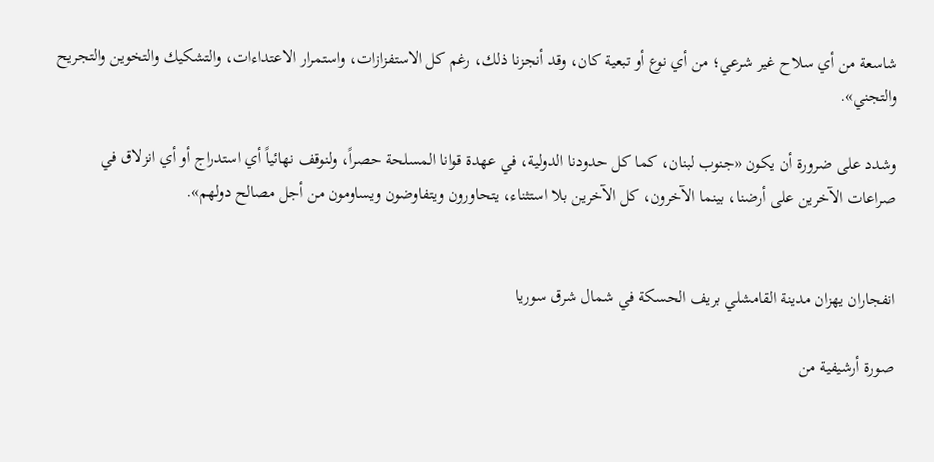شاسعة من أي سلاح غير شرعي؛ من أي نوع أو تبعية كان، وقد أنجزنا ذلك، رغم كل الاستفزازات، واستمرار الاعتداءات، والتشكيك والتخوين والتجريح والتجني».

وشدد على ضرورة أن يكون «جنوب لبنان، كما كل حدودنا الدولية، في عهدة قوانا المسلحة حصراً، ولنوقف نهائياً أي استدراج أو أي انزلاق في صراعات الآخرين على أرضنا، بينما الآخرون، كل الآخرين بلا استثناء، يتحاورون ويتفاوضون ويساومون من أجل مصالح دولهم».


انفجاران يهزان مدينة القامشلي بريف الحسكة في شمال شرق سوريا

صورة أرشيفية من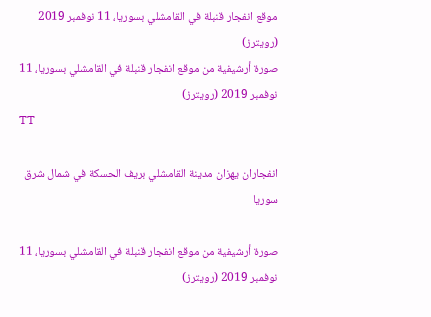موقع انفجار قنبلة في القامشلي بسوريا، 11 نوفمبر 2019 (رويترز)
صورة أرشيفية من موقع انفجار قنبلة في القامشلي بسوريا، 11 نوفمبر 2019 (رويترز)
TT

انفجاران يهزان مدينة القامشلي بريف الحسكة في شمال شرق سوريا

صورة أرشيفية من موقع انفجار قنبلة في القامشلي بسوريا، 11 نوفمبر 2019 (رويترز)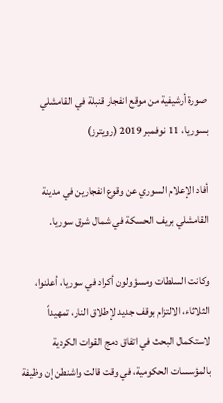صورة أرشيفية من موقع انفجار قنبلة في القامشلي بسوريا، 11 نوفمبر 2019 (رويترز)

أفاد الإعلام السوري عن وقوع انفجارين في مدينة القامشلي بريف الحسكة في شمال شرق سوريا.

وكانت السلطات ومسؤولون أكراد في سوريا، أعلنوا، الثلاثاء، الالتزام بوقف جديد لإطلاق النار، تمهيداً لاستكمال البحث في اتفاق دمج القوات الكردية بالمؤسسات الحكومية، في وقت قالت واشنطن إن وظيفة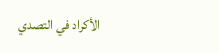الأكراد في التصدي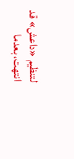لتنظيم «داعش» قد انتهت، بعدما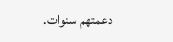دعمتهم سنوات.